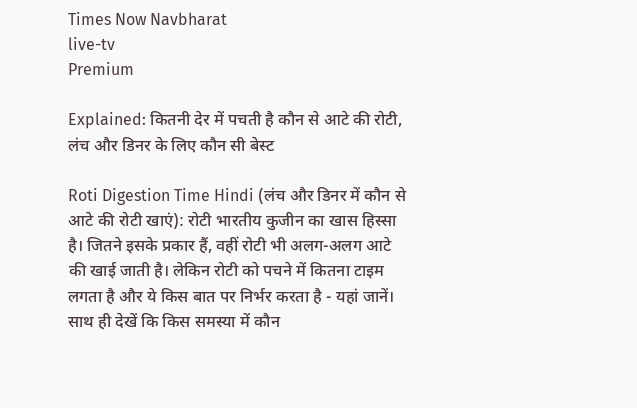Times Now Navbharat
live-tv
Premium

Explained: कितनी देर में पचती है कौन से आटे की रोटी, लंच और डिनर के लिए कौन सी बेस्ट

Roti Digestion Time Hindi (लंच और डिनर में कौन से आटे की रोटी खाएं): रोटी भारतीय कुजीन का खास हिस्सा है। जितने इसके प्रकार हैं, वहीं रोटी भी अलग-अलग आटे की खाई जाती है। लेकिन रोटी को पचने में कितना टाइम लगता है और ये किस बात पर निर्भर करता है - यहां जानें। साथ ही देखें कि किस समस्या में कौन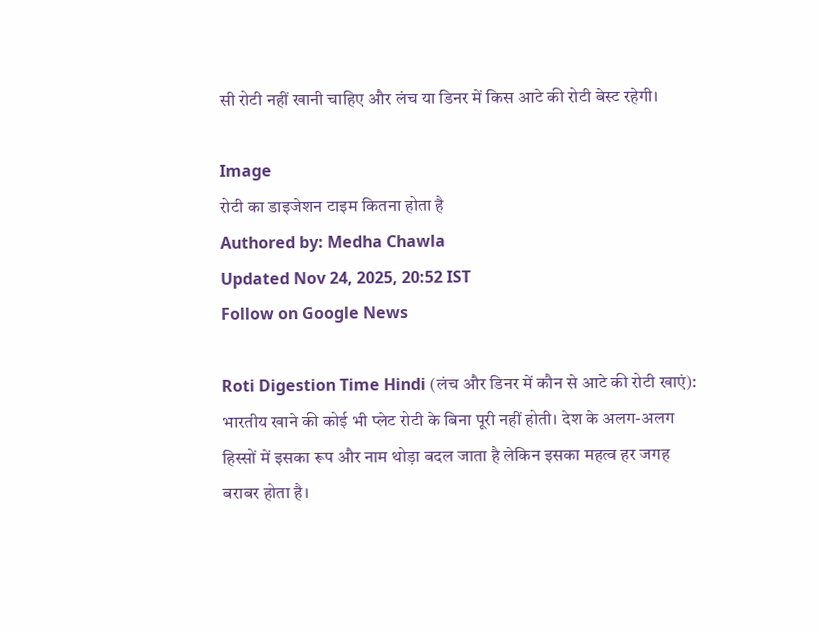सी रोटी नहीं खानी चाहिए और लंच या डिनर में किस आटे की रोटी बेस्ट रहेगी।

Image
रोटी का डाइजेशन टाइम कितना होता है
Authored by: Medha Chawla
Updated Nov 24, 2025, 20:52 IST
Follow on Google News

Roti Digestion Time Hindi (लंच और डिनर में कौन से आटे की रोटी खाएं): भारतीय खाने की कोई भी प्लेट रोटी के बिना पूरी नहीं होती। देश के अलग-अलग हिस्सों में इसका रूप और नाम थोड़ा बदल जाता है लेकिन इसका महत्व हर जगह बराबर होता है।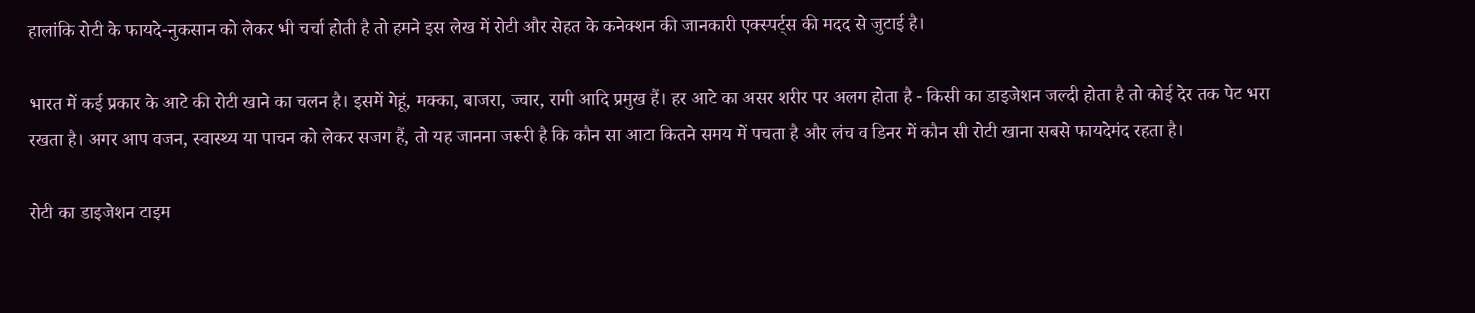हालांकि रोटी के फायदे-नुकसान को लेकर भी चर्चा होती है तो हमने इस लेख में रोटी और सेहत के कनेक्शन की जानकारी एक्स्पर्ट्स की मदद से जुटाई है।

भारत में कई प्रकार के आटे की रोटी खाने का चलन है। इसमें गेहूं, मक्का, बाजरा, ज्वार, रागी आदि प्रमुख हैं। हर आटे का असर शरीर पर अलग होता है - किसी का डाइजेशन जल्दी होता है तो कोई देर तक पेट भरा रखता है। अगर आप वजन, स्वास्थ्य या पाचन को लेकर सजग हैं, तो यह जानना जरूरी है कि कौन सा आटा कितने समय में पचता है और लंच व डिनर में कौन सी रोटी खाना सबसे फायदेमंद रहता है।

रोटी का डाइजेशन टाइम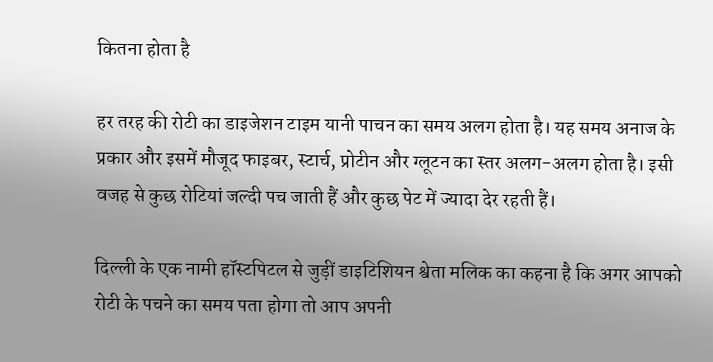कितना होता है

हर तरह की रोटी का डाइजेशन टाइम यानी पाचन का समय अलग होता है। यह समय अनाज के प्रकार और इसमें मौजूद फाइबर, स्टार्च, प्रोटीन और ग्लूटन का स्तर अलग-अलग होता है। इसी वजह से कुछ रोटियां जल्दी पच जाती हैं और कुछ पेट में ज्यादा देर रहती हैं।

दिल्ली के एक नामी हॉस्टपिटल से जुड़ीं डाइटिशियन श्वेता मलिक का कहना है कि अगर आपको रोटी के पचने का समय पता होगा तो आप अपनी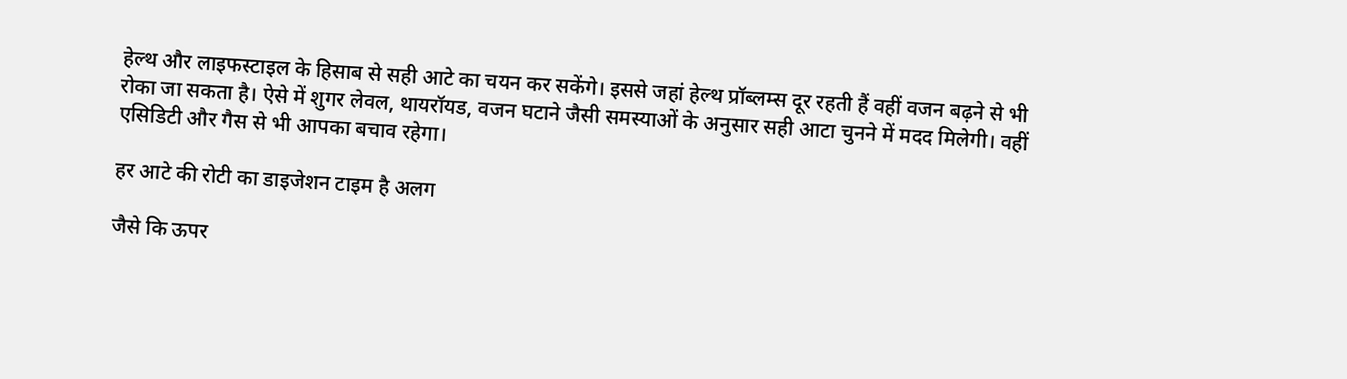हेल्थ और लाइफस्टाइल के हिसाब से सही आटे का चयन कर सकेंगे। इससे जहां हेल्थ प्रॉब्लम्स दूर रहती हैं वहीं वजन बढ़ने से भी रोका जा सकता है। ऐसे में शुगर लेवल, थायरॉयड, वजन घटाने जैसी समस्याओं के अनुसार सही आटा चुनने में मदद मिलेगी। वहीं एसिडिटी और गैस से भी आपका बचाव रहेगा।

हर आटे की रोटी का डाइजेशन टाइम है अलग

जैसे कि ऊपर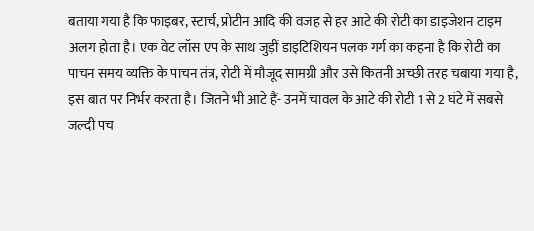बताया गया है कि फाइबर, स्टार्च, प्रोटीन आदि की वजह से हर आटे की रोटी का डाइजेशन टाइम अलग होता है। एक वेट लॉस एप के साथ जुड़ीं डाइटिशियन पलक गर्ग का कहना है कि रोटी का पाचन समय व्यक्ति के पाचन तंत्र, रोटी में मौजूद सामग्री और उसे कितनी अच्छी तरह चबाया गया है, इस बात पर निर्भर करता है। जितने भी आटे हैं- उनमें चावल के आटे की रोटी 1 से 2 घंटे में सबसे जल्दी पच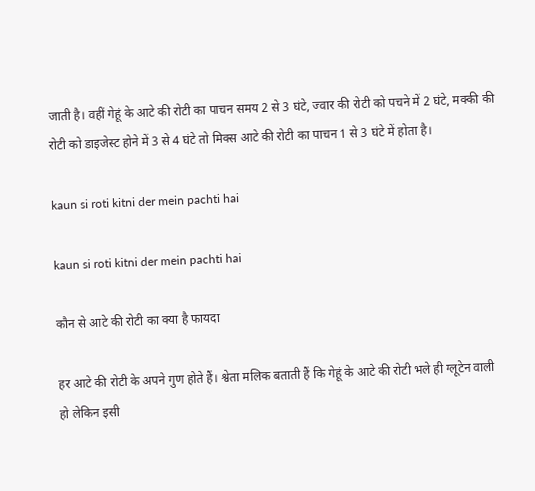जाती है। वहीं गेहूं के आटे की रोटी का पाचन समय 2 से 3 घंटे, ज्वार की रोटी को पचने में 2 घंटे, मक्की की रोटी को डाइजेस्ट होने में 3 से 4 घंटे तो मिक्स आटे की रोटी का पाचन 1 से 3 घंटे में होता है।

kaun si roti kitni der mein pachti hai

kaun si roti kitni der mein pachti hai

कौन से आटे की रोटी का क्या है फायदा

हर आटे की रोटी के अपने गुण होते हैं। श्वेता मलिक बताती हैं कि गेहूं के आटे की रोटी भले ही ग्लूटेन वाली हो लेकिन इसी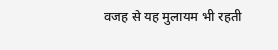वजह से यह मुलायम भी रहती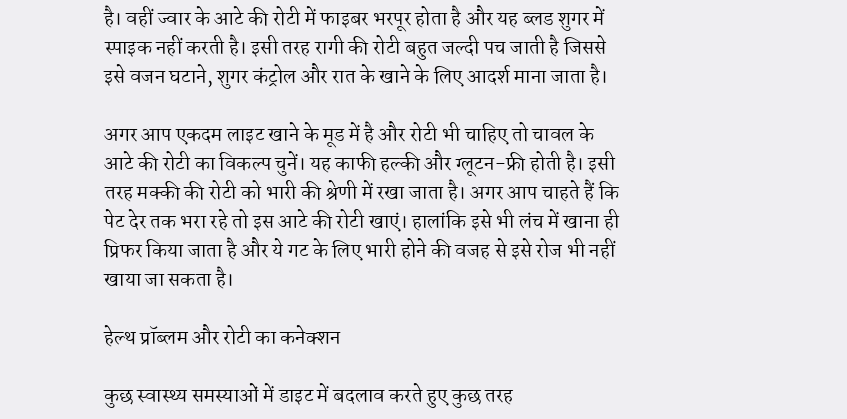है। वहीं ज्वार के आटे की रोटी में फाइबर भरपूर होता है और यह ब्लड शुगर में स्पाइक नहीं करती है। इसी तरह रागी की रोटी बहुत जल्दी पच जाती है जिससे इसे वजन घटाने, शुगर कंट्रोल और रात के खाने के लिए आदर्श माना जाता है।

अगर आप एकदम लाइट खाने के मूड में है और रोटी भी चाहिए तो चावल के आटे की रोटी का विकल्प चुनें। यह काफी हल्की और ग्लूटन-फ्री होती है। इसी तरह मक्की की रोटी को भारी की श्रेणी में रखा जाता है। अगर आप चाहते हैं कि पेट देर तक भरा रहे तो इस आटे की रोटी खाएं। हालांकि इसे भी लंच में खाना ही प्रिफर किया जाता है और ये गट के लिए भारी होने की वजह से इसे रोज भी नहीं खाया जा सकता है।

हेल्थ प्रॉब्लम और रोटी का कनेक्शन

कुछ स्वास्थ्य समस्याओं में डाइट में बदलाव करते हुए कुछ तरह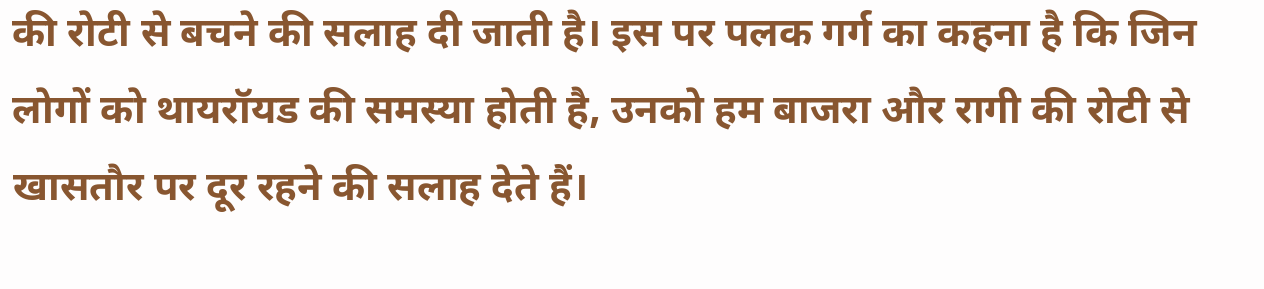की रोटी से बचने की सलाह दी जाती है। इस पर पलक गर्ग का कहना है कि जिन लोगों को थायरॉयड की समस्या होती है, उनको हम बाजरा और रागी की रोटी से खासतौर पर दूर रहने की सलाह देते हैं।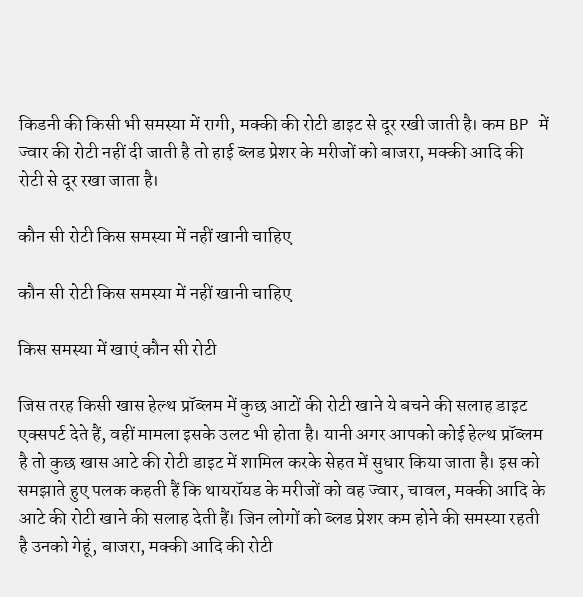किडनी की किसी भी समस्या में रागी, मक्की की रोटी डाइट से दूर रखी जाती है। कम BP में ज्वार की रोटी नहीं दी जाती है तो हाई ब्लड प्रेशर के मरीजों को बाजरा, मक्की आदि की रोटी से दूर रखा जाता है।

कौन सी रोटी किस समस्या में नहीं खानी चाहिए

कौन सी रोटी किस समस्या में नहीं खानी चाहिए

किस समस्या में खाएं कौन सी रोटी

जिस तरह किसी खास हेल्थ प्रॉब्लम में कुछ आटों की रोटी खाने ये बचने की सलाह डाइट एक्सपर्ट देते हैं, वहीं मामला इसके उलट भी होता है। यानी अगर आपको कोई हेल्थ प्रॉब्लम है तो कुछ खास आटे की रोटी डाइट में शामिल करके सेहत में सुधार किया जाता है। इस को समझाते हुए पलक कहती हैं कि थायरॉयड के मरीजों को वह ज्वार, चावल, मक्की आदि के आटे की रोटी खाने की सलाह देती हैं। जिन लोगों को ब्लड प्रेशर कम होने की समस्या रहती है उनको गेहूं, बाजरा, मक्की आदि की रोटी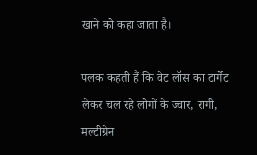खाने को कहा जाता है।

पलक कहती हैं कि वेट लॉस का टार्गेट लेकर चल रहे लोगों के ज्वार, रागी, मल्टीग्रेन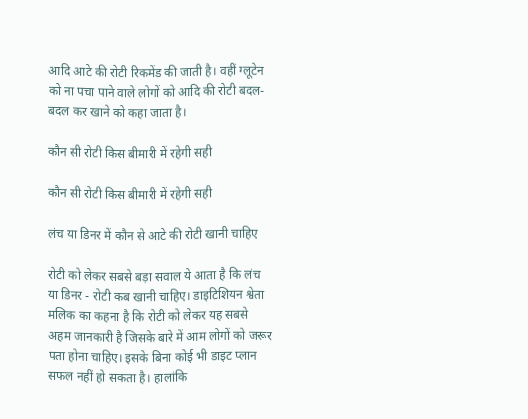आदि आटे की रोटी रिकमेंड की जाती है। वहीं ग्लूटेन को ना पचा पाने वाले लोगों को आदि की रोटी बदल-बदल कर खाने को कहा जाता है।

कौन सी रोटी किस बीमारी में रहेगी सही

कौन सी रोटी किस बीमारी में रहेगी सही

लंच या डिनर में कौन से आटे की रोटी खानी चाहिए

रोटी को लेकर सबसे बड़ा सवाल ये आता है कि लंच या डिनर - रोटी कब खानी चाहिए। डाइटिशियन श्वेता मलिक का कहना है कि रोटी को लेकर यह सबसे अहम जानकारी है जिसके बारे में आम लोगों को जरूर पता होना चाहिए। इसके बिना कोई भी डाइट प्लान सफल नहीं हो सकता है। हालांकि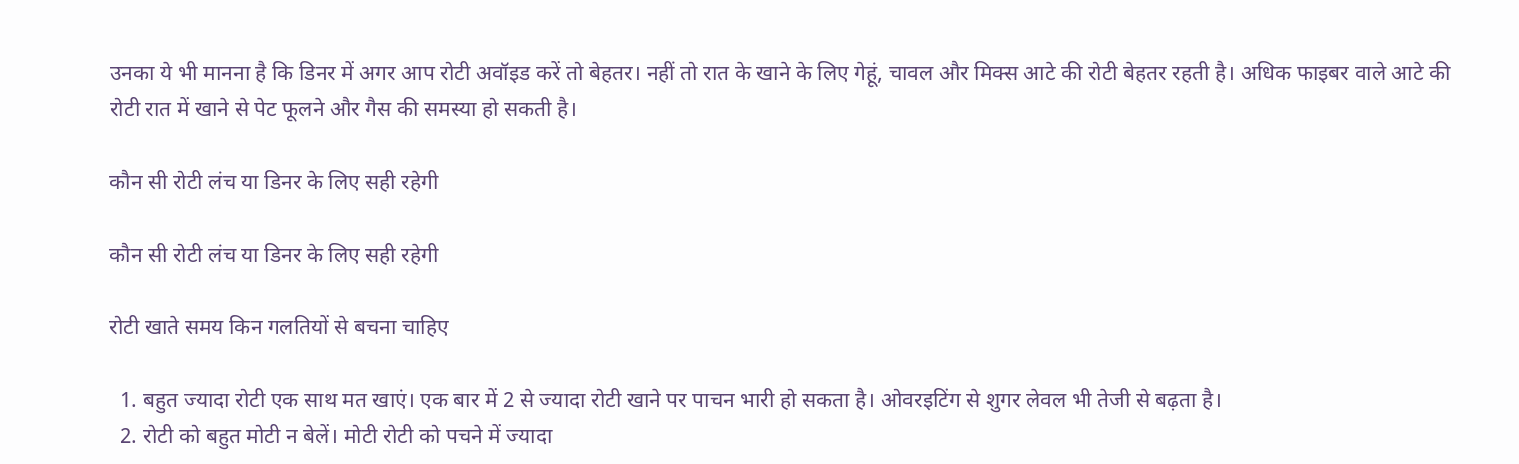उनका ये भी मानना है कि डिनर में अगर आप रोटी अवॉइड करें तो बेहतर। नहीं तो रात के खाने के लिए गेहूं, चावल और मिक्स आटे की रोटी बेहतर रहती है। अधिक फाइबर वाले आटे की रोटी रात में खाने से पेट फूलने और गैस की समस्या हो सकती है।

कौन सी रोटी लंच या डिनर के लिए सही रहेगी

कौन सी रोटी लंच या डिनर के लिए सही रहेगी

रोटी खाते समय किन गलतियों से बचना चाहिए

  1. बहुत ज्यादा रोटी एक साथ मत खाएं। एक बार में 2 से ज्यादा रोटी खाने पर पाचन भारी हो सकता है। ओवरइटिंग से शुगर लेवल भी तेजी से बढ़ता है।
  2. रोटी को बहुत मोटी न बेलें। मोटी रोटी को पचने में ज्यादा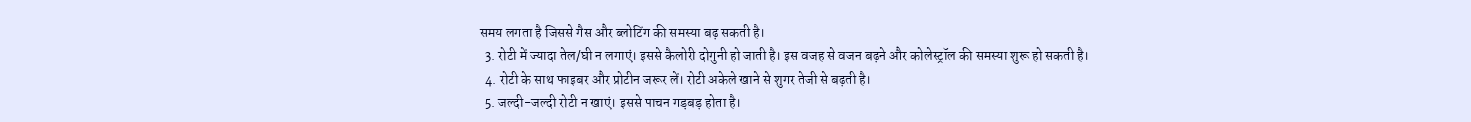समय लगता है जिससे गैस और ब्लोटिंग की समस्या बढ़ सकती है।
  3. रोटी में ज्यादा तेल/घी न लगाएं। इससे कैलोरी दोगुनी हो जाती है। इस वजह से वजन बढ़ने और कोलेस्ट्रॉल की समस्या शुरू हो सकती है।
  4. रोटी के साथ फाइबर और प्रोटीन जरूर लें। रोटी अकेले खाने से शुगर तेजी से बढ़ती है।
  5. जल्दी-जल्दी रोटी न खाएं। इससे पाचन गड़बड़ होता है।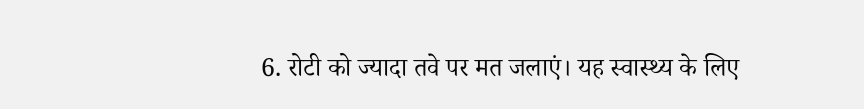6. रोटी को ज्यादा तवे पर मत जलाएं। यह स्वास्थ्य के लिए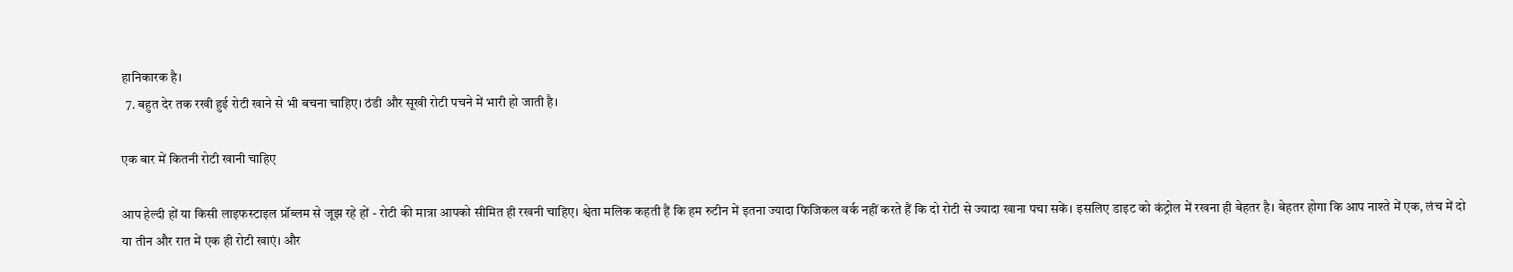हानिकारक है।
  7. बहुत देर तक रखी हुई रोटी खाने से भी बचना चाहिए। ठंडी और सूखी रोटी पचने में भारी हो जाती है।

एक बार में कितनी रोटी खानी चाहिए

आप हेल्दी हों या किसी लाइफस्टाइल प्रॉब्लम से जूझ रहे हों - रोटी की मात्रा आपको सीमित ही रखनी चाहिए। श्वेता मलिक कहती हैं कि हम रुटीन में इतना ज्यादा फिजिकल वर्क नहीं करते हैं कि दो रोटी से ज्यादा खाना पचा सकें। इसलिए डाइट को कंट्रोल में रखना ही बेहतर है। बेहतर होगा कि आप नाश्ते में एक, लंच में दो या तीन और रात में एक ही रोटी खाएं। और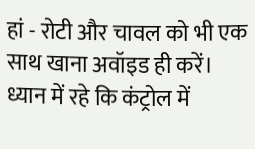हां - रोटी और चावल को भी एक साथ खाना अवॉइड ही करें। ध्यान में रहे कि कंट्रोल में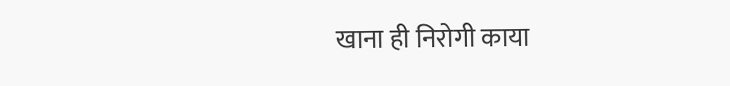खाना ही निरोगी काया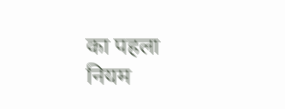का पहला नियम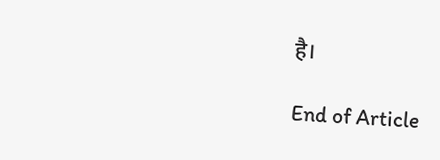है।

End of Article